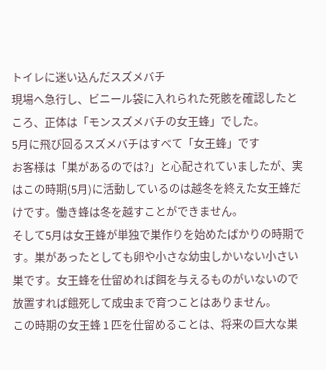トイレに迷い込んだスズメバチ
現場へ急行し、ビニール袋に入れられた死骸を確認したところ、正体は「モンスズメバチの女王蜂」でした。
5月に飛び回るスズメバチはすべて「女王蜂」です
お客様は「巣があるのでは?」と心配されていましたが、実はこの時期(5月)に活動しているのは越冬を終えた女王蜂だけです。働き蜂は冬を越すことができません。
そして5月は女王蜂が単独で巣作りを始めたばかりの時期です。巣があったとしても卵や小さな幼虫しかいない小さい巣です。女王蜂を仕留めれば餌を与えるものがいないので放置すれば餓死して成虫まで育つことはありません。
この時期の女王蜂 1 匹を仕留めることは、将来の巨大な巣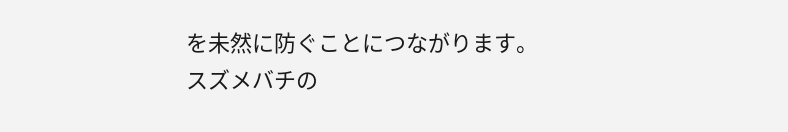を未然に防ぐことにつながります。
スズメバチの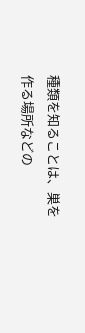種類を知ることは、巣を作る場所などの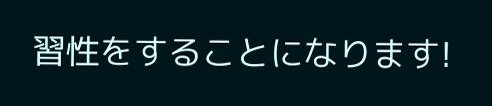習性をすることになります!